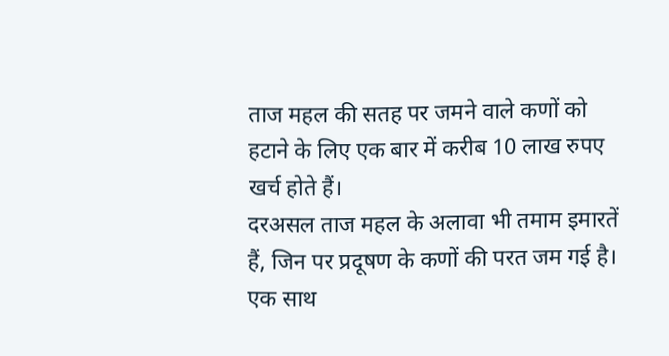ताज महल की सतह पर जमने वाले कणों को हटाने के लिए एक बार में करीब 10 लाख रुपए खर्च होते हैं।
दरअसल ताज महल के अलावा भी तमाम इमारतें हैं, जिन पर प्रदूषण के कणों की परत जम गई है।
एक साथ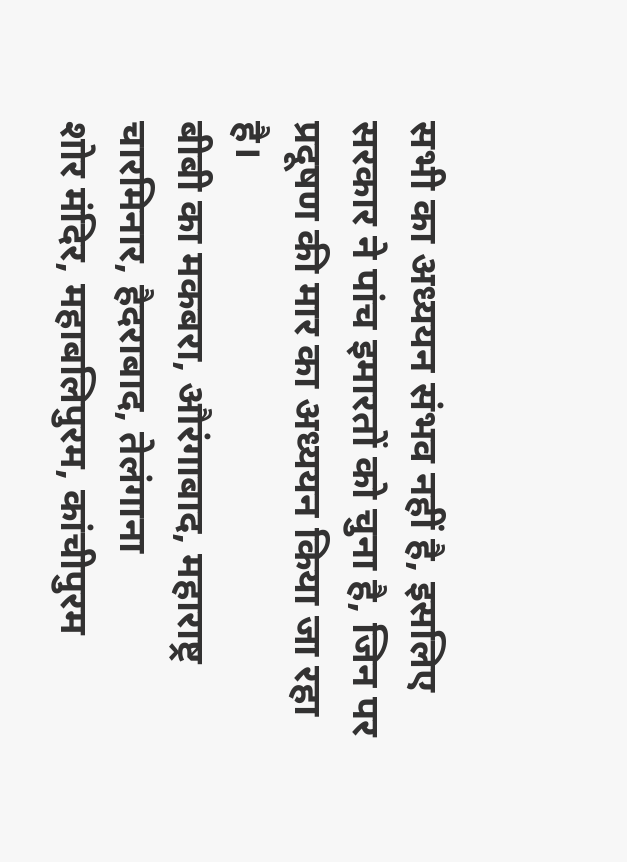सभी का अध्ययन संभव नहीं है, इसलिए सरकार ने पांच इमारतों को चुना है, जिन पर प्रदूषण की मार का अध्ययन किया जा रहा है।
बीबी का मकबरा, औरंगाबाद, महाराष्ट्र
चारमिनार, हैदराबाद, तेलंगाना
शोर मंदिर, महाबलिपुरम, कांचीपुरम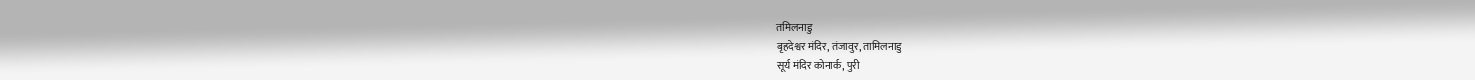तमिलनाडु
बृहदेश्वर मंदिर, तंजावुर, तामिलनाडु
सूर्य मंदिर कोनार्क, पुरी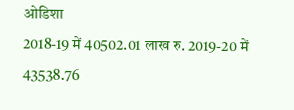ओडिशा
2018-19 में 40502.01 लाख रु. 2019-20 में 43538.76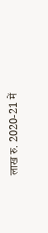लाख रु. 2020-21 में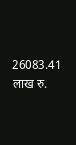26083.41 लाख रु.